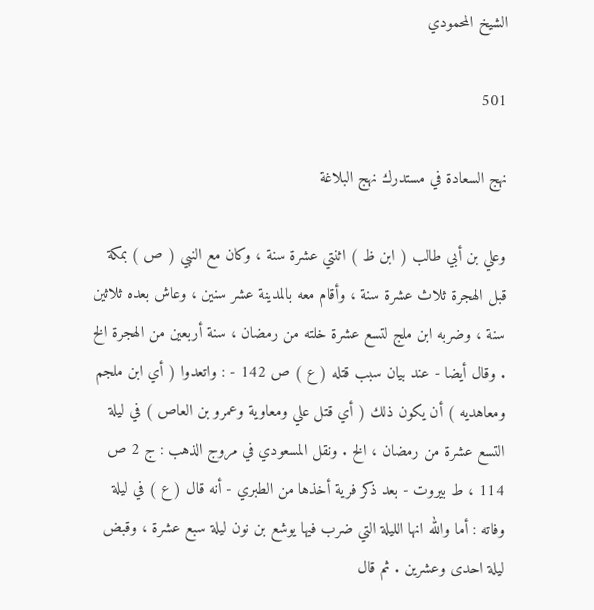الشيخ المحمودي

501

نهج السعادة في مستدرك نهج البلاغة

وعلي بن أبي طالب ( ابن ظ ) اثنتي عشرة سنة ، وكان مع النبي ( ص ) بمكة قبل الهجرة ثلاث عشرة سنة ، وأقام معه بالمدينة عشر سنين ، وعاش بعده ثلاثين سنة ، وضربه ابن ملج لتسع عشرة خلته من رمضان ، سنة أربعين من الهجرة الخ . وقال أيضا - عند بيان سبب قتله ( ع ) ص 142 - : واتعدوا ( أي ابن ملجم ومعاهديه ) أن يكون ذلك ( أي قتل علي ومعاوية وعمرو بن العاص ) في ليلة التسع عشرة من رمضان ، الخ . ونقل المسعودي في مروج الذهب : ج 2 ص 114 ، ط بيروت - بعد ذكر فرية أخذها من الطبري - أنه قال ( ع ) في ليلة وفاته : أما والله انها الليلة التي ضرب فيها يوشع بن نون ليلة سبع عشرة ، وقبض ليلة احدى وعشرين . ثم قال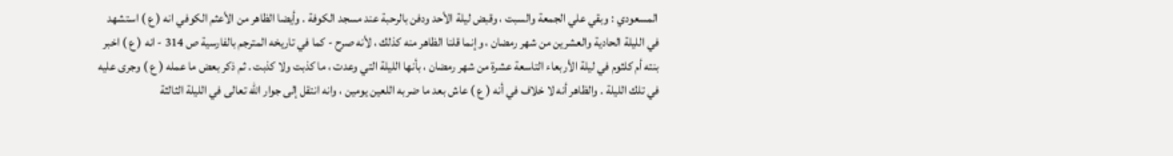المسعودي : وبقي علي الجمعة والسبت ، وقبض ليلة الأحد ودفن بالرحبة عند مسجد الكوفة . وأيضا الظاهر من الأعثم الكوفي انه ( ع ) استشهد في الليلة الحادية والعشرين من شهر رمضان ، وإنما قلنا الظاهر منه كذلك ، لأنه صرح - كما في تاريخه المترجم بالفارسية ص 314 - انه ( ع ) اخبر بنته أم كلثوم في ليلة الأربعاء التاسعة عشرة من شهر رمضان ، بأنها الليلة التي وعدت ، ما كذبت ولا كذبت . ثم ذكر بعض ما عمله ( ع ) وجرى عليه في تلك الليلة . والظاهر أنه لا خلاف في أنه ( ع ) عاش بعد ما ضربه اللعين يومين ، وانه انتقل إلى جوار الله تعالى في الليلة الثالثة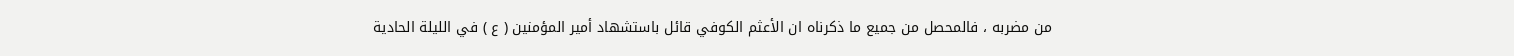من مضربه ، فالمحصل من جميع ما ذكرناه ان الأعثم الكوفي قائل باستشهاد أمير المؤمنين ( ع ) في الليلة الحادية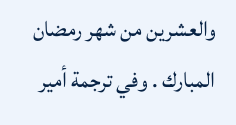والعشرين من شهر رمضان المبارك . وفي ترجمة أمير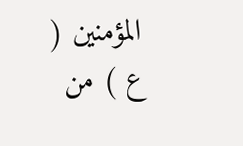المؤمنين ( ع ) من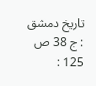تاريخ دمشق : ج 38 ص 125 :